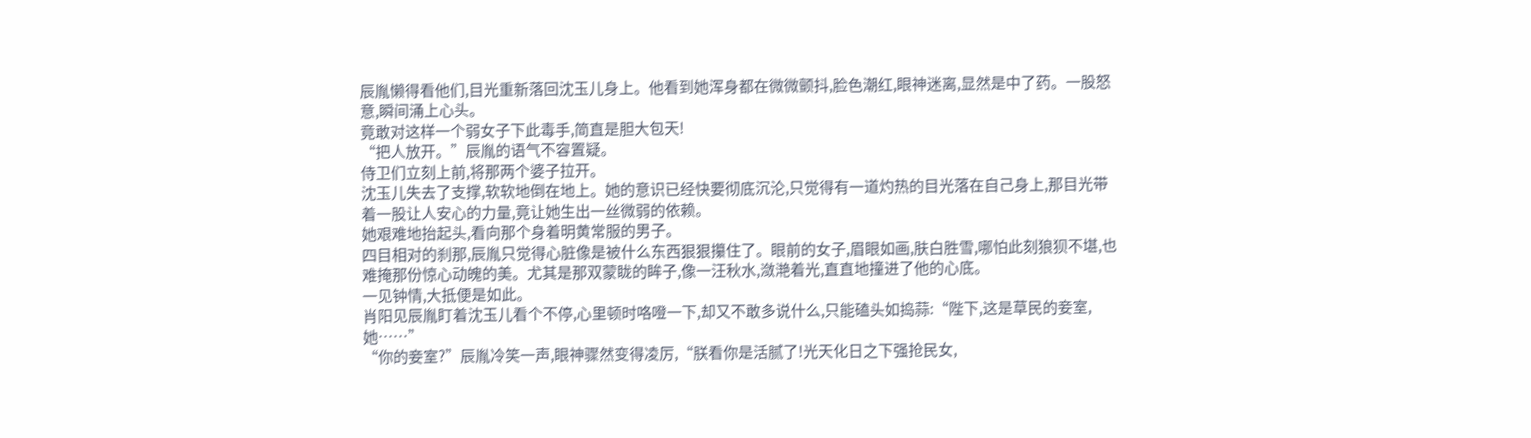辰胤懒得看他们,目光重新落回沈玉儿身上。他看到她浑身都在微微颤抖,脸色潮红,眼神迷离,显然是中了药。一股怒意,瞬间涌上心头。
竟敢对这样一个弱女子下此毒手,简直是胆大包天!
“把人放开。”辰胤的语气不容置疑。
侍卫们立刻上前,将那两个婆子拉开。
沈玉儿失去了支撑,软软地倒在地上。她的意识已经快要彻底沉沦,只觉得有一道灼热的目光落在自己身上,那目光带着一股让人安心的力量,竟让她生出一丝微弱的依赖。
她艰难地抬起头,看向那个身着明黄常服的男子。
四目相对的刹那,辰胤只觉得心脏像是被什么东西狠狠攥住了。眼前的女子,眉眼如画,肤白胜雪,哪怕此刻狼狈不堪,也难掩那份惊心动魄的美。尤其是那双蒙眬的眸子,像一汪秋水,潋滟着光,直直地撞进了他的心底。
一见钟情,大抵便是如此。
肖阳见辰胤盯着沈玉儿看个不停,心里顿时咯噔一下,却又不敢多说什么,只能磕头如捣蒜:“陛下,这是草民的妾室,她……”
“你的妾室?”辰胤冷笑一声,眼神骤然变得凌厉,“朕看你是活腻了!光天化日之下强抢民女,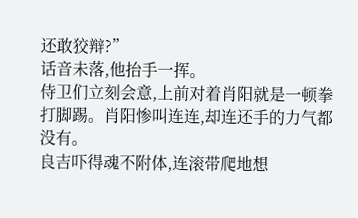还敢狡辩?”
话音未落,他抬手一挥。
侍卫们立刻会意,上前对着肖阳就是一顿拳打脚踢。肖阳惨叫连连,却连还手的力气都没有。
良吉吓得魂不附体,连滚带爬地想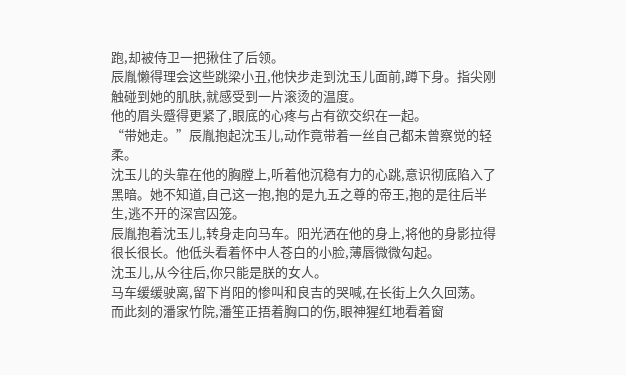跑,却被侍卫一把揪住了后领。
辰胤懒得理会这些跳梁小丑,他快步走到沈玉儿面前,蹲下身。指尖刚触碰到她的肌肤,就感受到一片滚烫的温度。
他的眉头蹙得更紧了,眼底的心疼与占有欲交织在一起。
“带她走。”辰胤抱起沈玉儿,动作竟带着一丝自己都未曾察觉的轻柔。
沈玉儿的头靠在他的胸膛上,听着他沉稳有力的心跳,意识彻底陷入了黑暗。她不知道,自己这一抱,抱的是九五之尊的帝王,抱的是往后半生,逃不开的深宫囚笼。
辰胤抱着沈玉儿,转身走向马车。阳光洒在他的身上,将他的身影拉得很长很长。他低头看着怀中人苍白的小脸,薄唇微微勾起。
沈玉儿,从今往后,你只能是朕的女人。
马车缓缓驶离,留下肖阳的惨叫和良吉的哭喊,在长街上久久回荡。
而此刻的潘家竹院,潘笙正捂着胸口的伤,眼神猩红地看着窗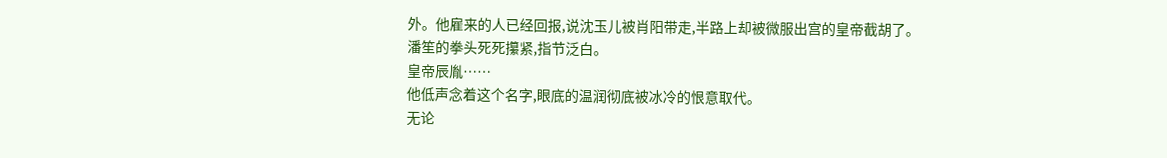外。他雇来的人已经回报,说沈玉儿被肖阳带走,半路上却被微服出宫的皇帝截胡了。
潘笙的拳头死死攥紧,指节泛白。
皇帝辰胤……
他低声念着这个名字,眼底的温润彻底被冰冷的恨意取代。
无论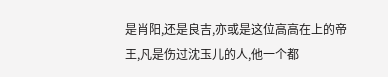是肖阳,还是良吉,亦或是这位高高在上的帝王,凡是伤过沈玉儿的人,他一个都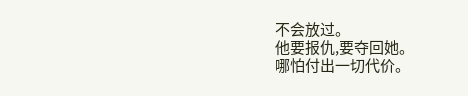不会放过。
他要报仇,要夺回她。
哪怕付出一切代价。